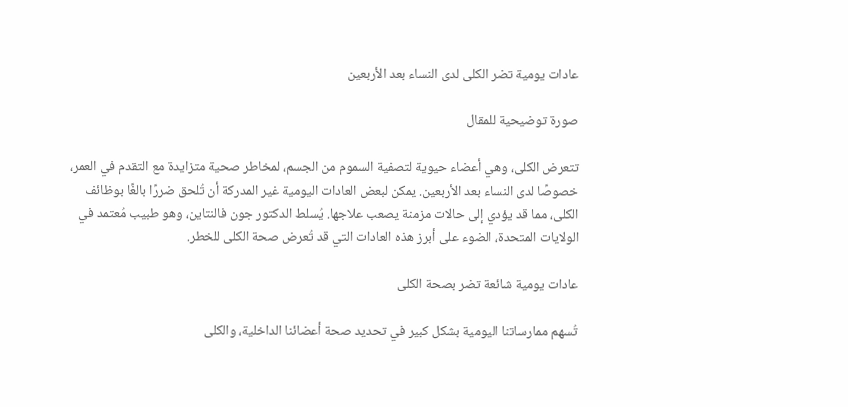عادات يومية تضر الكلى لدى النساء بعد الأربعين

صورة توضيحية للمقال

تتعرض الكلى، وهي أعضاء حيوية لتصفية السموم من الجسم، لمخاطر صحية متزايدة مع التقدم في العمر، خصوصًا لدى النساء بعد الأربعين. يمكن لبعض العادات اليومية غير المدركة أن تُلحق ضررًا بالغًا بوظائف الكلى، مما قد يؤدي إلى حالات مزمنة يصعب علاجها. يُسلط الدكتور جون فالنتاين، وهو طبيب مُعتمد في الولايات المتحدة، الضوء على أبرز هذه العادات التي قد تُعرض صحة الكلى للخطر.

عادات يومية شائعة تضر بصحة الكلى

تُسهم ممارساتنا اليومية بشكل كبير في تحديد صحة أعضائنا الداخلية، والكلى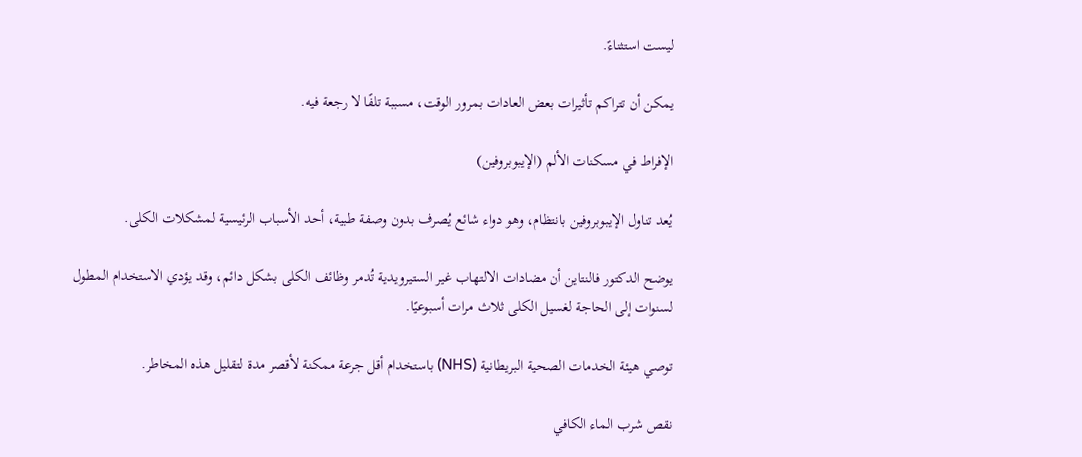ليست استثناءً.

يمكن أن تتراكم تأثيرات بعض العادات بمرور الوقت، مسببة تلفًا لا رجعة فيه.

الإفراط في مسكنات الألم (الإيبوبروفين)

يُعد تناول الإيبوبروفين بانتظام، وهو دواء شائع يُصرف بدون وصفة طبية، أحد الأسباب الرئيسية لمشكلات الكلى.

يوضح الدكتور فالنتاين أن مضادات الالتهاب غير الستيرويدية تُدمر وظائف الكلى بشكل دائم، وقد يؤدي الاستخدام المطول لسنوات إلى الحاجة لغسيل الكلى ثلاث مرات أسبوعيًا.

توصي هيئة الخدمات الصحية البريطانية (NHS) باستخدام أقل جرعة ممكنة لأقصر مدة لتقليل هذه المخاطر.

نقص شرب الماء الكافي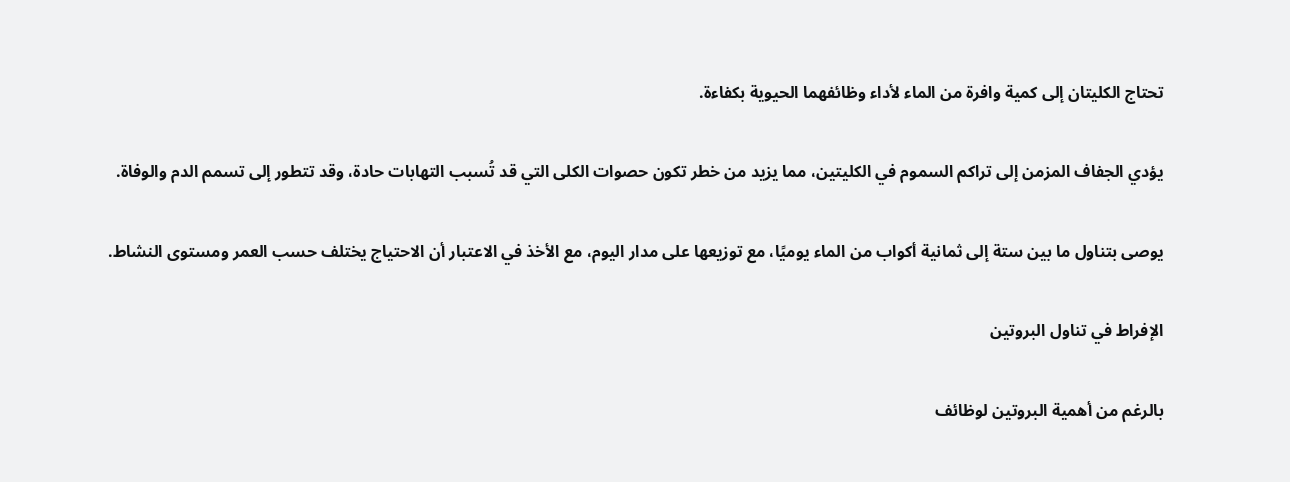تحتاج الكليتان إلى كمية وافرة من الماء لأداء وظائفهما الحيوية بكفاءة.

يؤدي الجفاف المزمن إلى تراكم السموم في الكليتين، مما يزيد من خطر تكون حصوات الكلى التي قد تُسبب التهابات حادة، وقد تتطور إلى تسمم الدم والوفاة.

يوصى بتناول ما بين ستة إلى ثمانية أكواب من الماء يوميًا، مع توزيعها على مدار اليوم، مع الأخذ في الاعتبار أن الاحتياج يختلف حسب العمر ومستوى النشاط.

الإفراط في تناول البروتين

بالرغم من أهمية البروتين لوظائف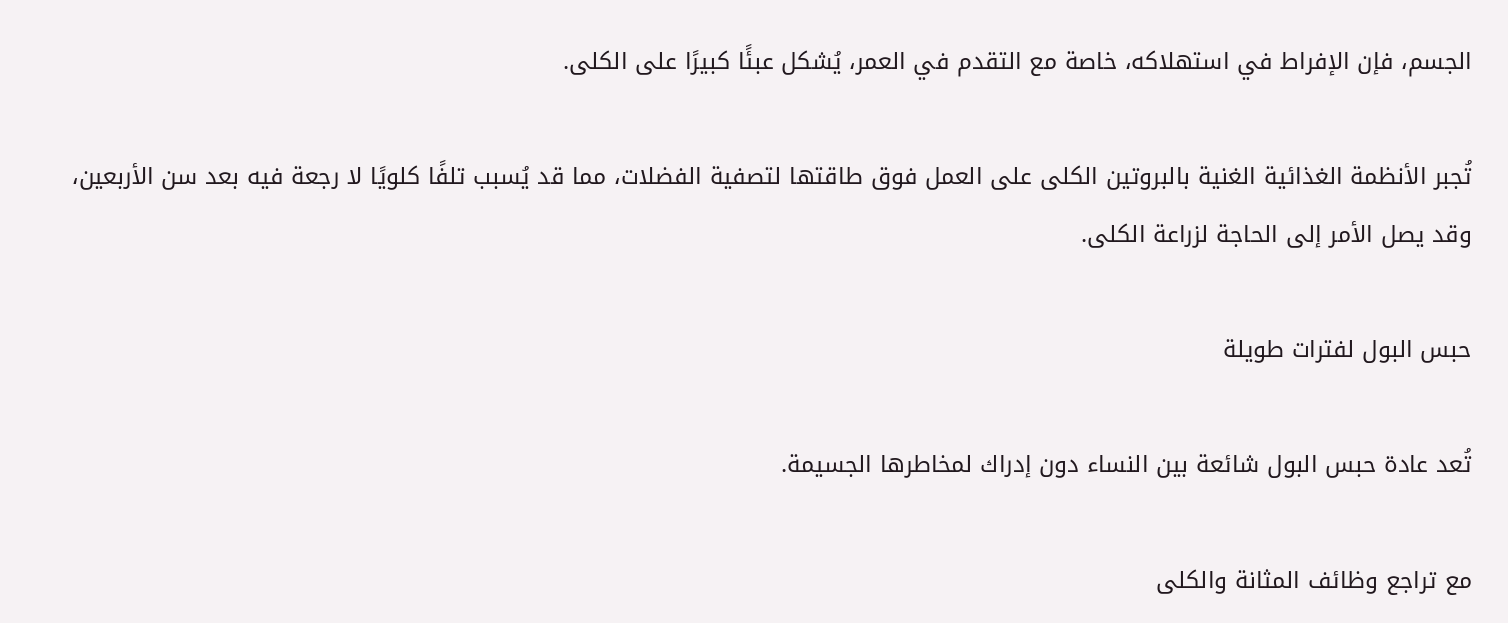الجسم، فإن الإفراط في استهلاكه، خاصة مع التقدم في العمر، يُشكل عبئًا كبيرًا على الكلى.

تُجبر الأنظمة الغذائية الغنية بالبروتين الكلى على العمل فوق طاقتها لتصفية الفضلات، مما قد يُسبب تلفًا كلويًا لا رجعة فيه بعد سن الأربعين، وقد يصل الأمر إلى الحاجة لزراعة الكلى.

حبس البول لفترات طويلة

تُعد عادة حبس البول شائعة بين النساء دون إدراك لمخاطرها الجسيمة.

مع تراجع وظائف المثانة والكلى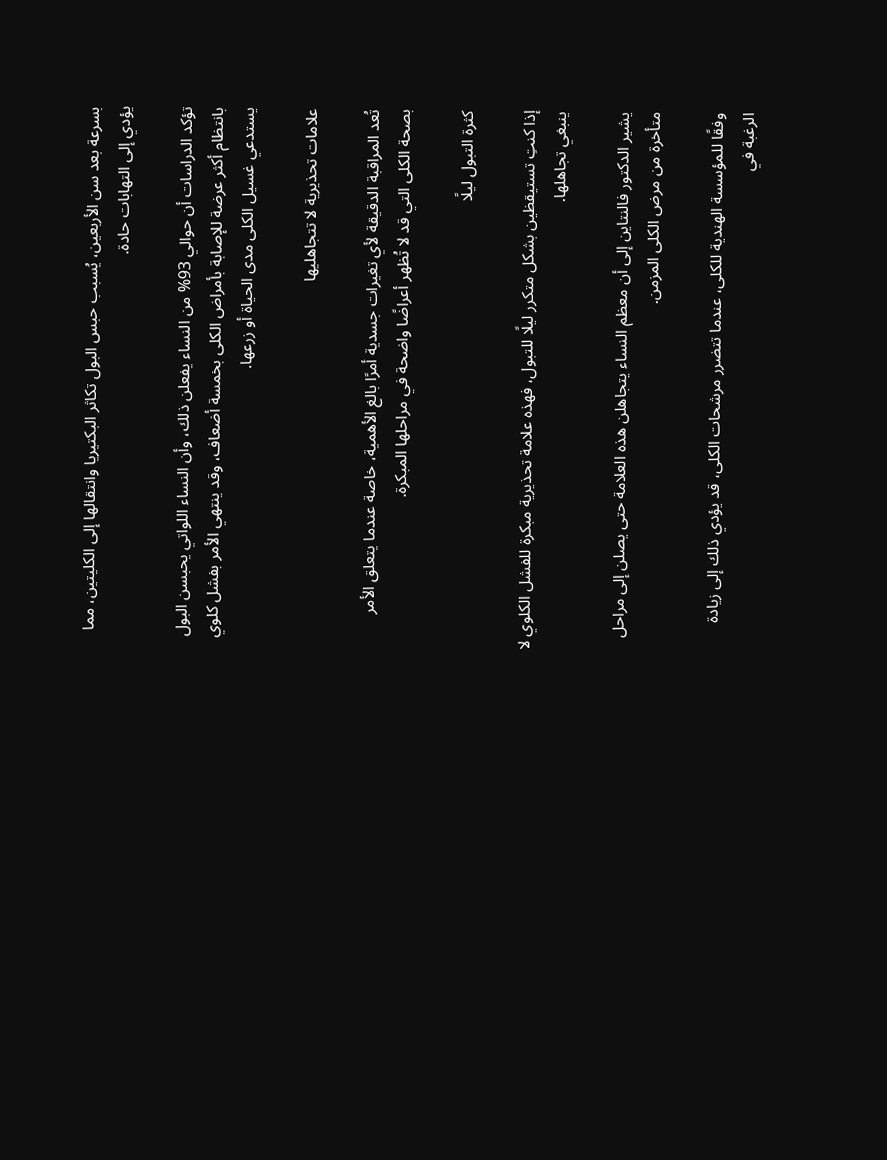بسرعة بعد سن الأربعين، يُسبب حبس البول تكاثر البكتيريا وانتقالها إلى الكليتين، مما يؤدي إلى التهابات حادة.

تؤكد الدراسات أن حوالي 93% من النساء يفعلن ذلك، وأن النساء اللواتي يحبسن البول بانتظام أكثر عرضة للإصابة بأمراض الكلى بخمسة أضعاف، وقد ينتهي الأمر بفشل كلوي يستدعي غسيل الكلى مدى الحياة أو زرعها.

علامات تحذيرية لا تتجاهليها

تُعد المراقبة الدقيقة لأي تغيرات جسدية أمرًا بالغ الأهمية، خاصة عندما يتعلق الأمر بصحة الكلى التي قد لا تُظهر أعراضًا واضحة في مراحلها المبكرة.

كثرة التبول ليلًا

إذا كنتِ تستيقظين بشكل متكرر ليلًا للتبول، فهذه علامة تحذيرية مبكرة للفشل الكلوي لا ينبغي تجاهلها.

يشير الدكتور فالنتاين إلى أن معظم النساء يتجاهلن هذه العلامة حتى يصلن إلى مراحل متأخرة من مرض الكلى المزمن.

وفقًا للمؤسسة الهندية للكلى، عندما تتضرر مرشحات الكلى، قد يؤدي ذلك إلى زيادة الرغبة في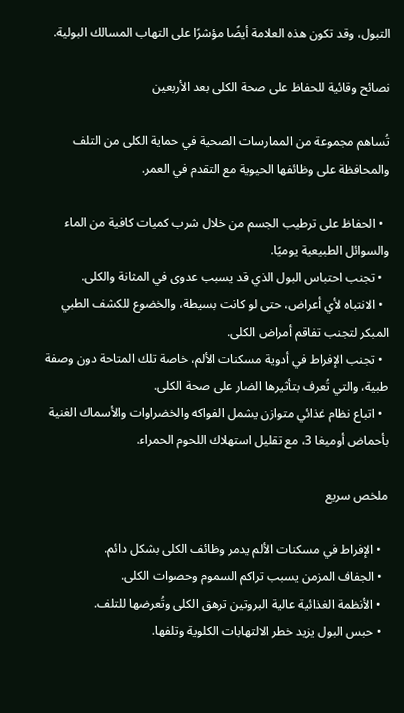التبول، وقد تكون هذه العلامة أيضًا مؤشرًا على التهاب المسالك البولية.

نصائح وقائية للحفاظ على صحة الكلى بعد الأربعين

تُساهم مجموعة من الممارسات الصحية في حماية الكلى من التلف والمحافظة على وظائفها الحيوية مع التقدم في العمر.

  • الحفاظ على ترطيب الجسم من خلال شرب كميات كافية من الماء والسوائل الطبيعية يوميًا.
  • تجنب احتباس البول الذي قد يسبب عدوى في المثانة والكلى.
  • الانتباه لأي أعراض، حتى لو كانت بسيطة، والخضوع للكشف الطبي المبكر لتجنب تفاقم أمراض الكلى.
  • تجنب الإفراط في أدوية مسكنات الألم، خاصة تلك المتاحة دون وصفة طبية، والتي تُعرف بتأثيرها الضار على صحة الكلى.
  • اتباع نظام غذائي متوازن يشمل الفواكه والخضراوات والأسماك الغنية بأحماض أوميغا 3، مع تقليل استهلاك اللحوم الحمراء.

ملخص سريع

  • الإفراط في مسكنات الألم يدمر وظائف الكلى بشكل دائم.
  • الجفاف المزمن يسبب تراكم السموم وحصوات الكلى.
  • الأنظمة الغذائية عالية البروتين ترهق الكلى وتُعرضها للتلف.
  • حبس البول يزيد خطر الالتهابات الكلوية وتلفها.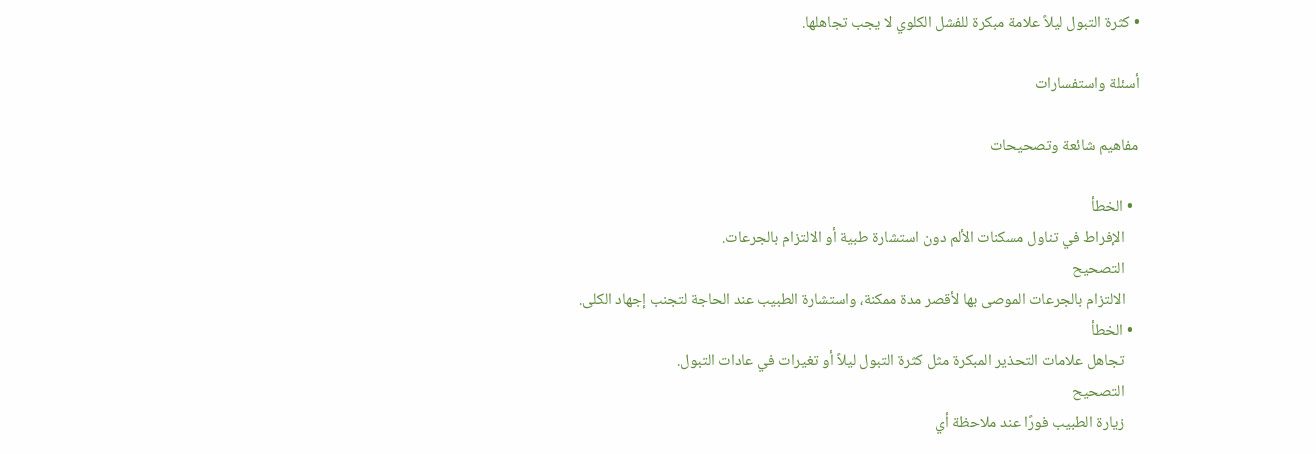• كثرة التبول ليلاً علامة مبكرة للفشل الكلوي لا يجب تجاهلها.

أسئلة واستفسارات

مفاهيم شائعة وتصحيحات

  • الخطأ
    الإفراط في تناول مسكنات الألم دون استشارة طبية أو الالتزام بالجرعات.
    التصحيح
    الالتزام بالجرعات الموصى بها لأقصر مدة ممكنة، واستشارة الطبيب عند الحاجة لتجنب إجهاد الكلى.
  • الخطأ
    تجاهل علامات التحذير المبكرة مثل كثرة التبول ليلاً أو تغيرات في عادات التبول.
    التصحيح
    زيارة الطبيب فورًا عند ملاحظة أي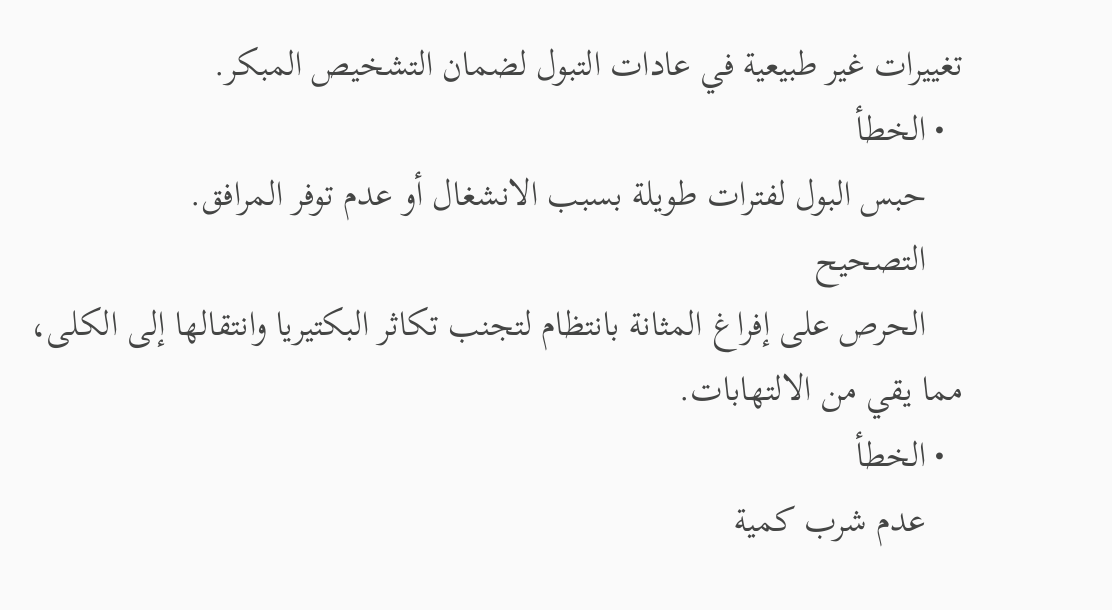تغييرات غير طبيعية في عادات التبول لضمان التشخيص المبكر.
  • الخطأ
    حبس البول لفترات طويلة بسبب الانشغال أو عدم توفر المرافق.
    التصحيح
    الحرص على إفراغ المثانة بانتظام لتجنب تكاثر البكتيريا وانتقالها إلى الكلى، مما يقي من الالتهابات.
  • الخطأ
    عدم شرب كمية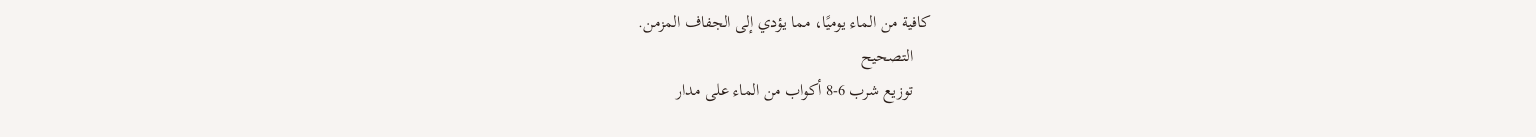كافية من الماء يوميًا، مما يؤدي إلى الجفاف المزمن.
    التصحيح
    توزيع شرب 6-8 أكواب من الماء على مدار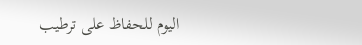اليوم للحفاظ على ترطيب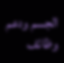الجسم ودعم وظائف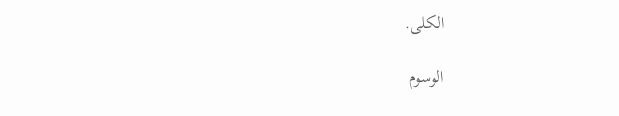الكلى.

الوسوم